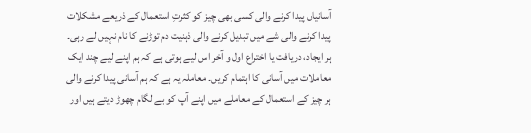آسانیاں پیدا کرنے والی کسی بھی چیز کو کثرتِ استعمال کے ذریعے مشکلات پیدا کرنے والی شے میں تبدیل کرنے والی ذہنیت دم توڑنے کا نام نہیں لے رہی۔ ہر ایجاد، دریافت یا اختراع اول و آخر اس لیے ہوتی ہے کہ ہم اپنے لیے چند ایک معاملات میں آسانی کا اہتمام کریں۔ معاملہ یہ ہے کہ ہم آسانی پیدا کرنے والی ہر چیز کے استعمال کے معاملے میں اپنے آپ کو بے لگام چھوڑ دیتے ہیں اور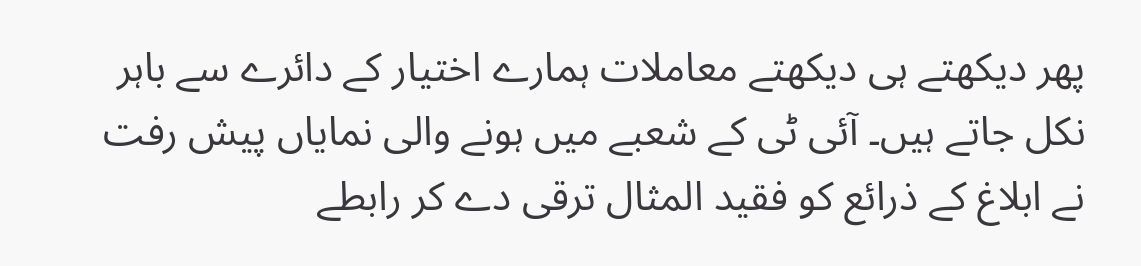پھر دیکھتے ہی دیکھتے معاملات ہمارے اختیار کے دائرے سے باہر نکل جاتے ہیں۔ آئی ٹی کے شعبے میں ہونے والی نمایاں پیش رفت نے ابلاغ کے ذرائع کو فقید المثال ترقی دے کر رابطے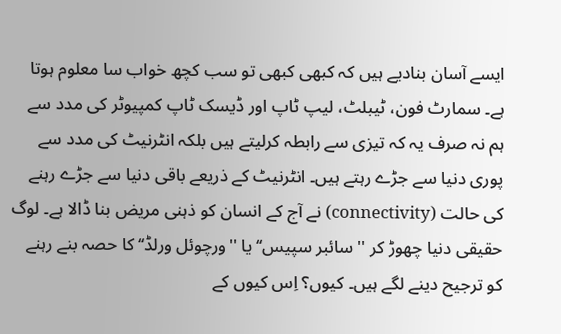ایسے آسان بنادیے ہیں کہ کبھی کبھی تو سب کچھ خواب سا معلوم ہوتا ہے۔ سمارٹ فون، ٹیبلٹ، لیپ ٹاپ اور ڈیسک ٹاپ کمپیوٹر کی مدد سے ہم نہ صرف یہ کہ تیزی سے رابطہ کرلیتے ہیں بلکہ انٹرنیٹ کی مدد سے پوری دنیا سے جڑے رہتے ہیں۔ انٹرنیٹ کے ذریعے باقی دنیا سے جڑے رہنے کی حالت (connectivity) نے آج کے انسان کو ذہنی مریض بنا ڈالا ہے۔ لوگ حقیقی دنیا چھوڑ کر ''سائبر سپیس‘‘ یا ''ورچوئل ورلڈ‘‘ کا حصہ بنے رہنے کو ترجیح دینے لگے ہیں۔ کیوں؟ اِس کیوں کے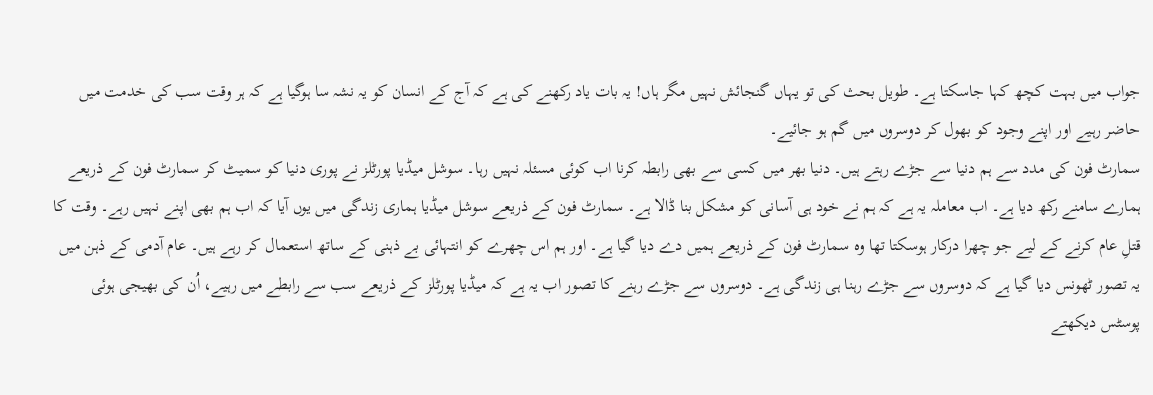جواب میں بہت کچھ کہا جاسکتا ہے۔ طویل بحث کی تو یہاں گنجائش نہیں مگر ہاں! یہ بات یاد رکھنے کی ہے کہ آج کے انسان کو یہ نشہ سا ہوگیا ہے کہ ہر وقت سب کی خدمت میں حاضر رہیے اور اپنے وجود کو بھول کر دوسروں میں گم ہو جائیے۔
سمارٹ فون کی مدد سے ہم دنیا سے جڑے رہتے ہیں۔ دنیا بھر میں کسی سے بھی رابطہ کرنا اب کوئی مسئلہ نہیں رہا۔ سوشل میڈیا پورٹلز نے پوری دنیا کو سمیٹ کر سمارٹ فون کے ذریعے ہمارے سامنے رکھ دیا ہے۔ اب معاملہ یہ ہے کہ ہم نے خود ہی آسانی کو مشکل بنا ڈالا ہے۔ سمارٹ فون کے ذریعے سوشل میڈیا ہماری زندگی میں یوں آیا کہ اب ہم بھی اپنے نہیں رہے۔ وقت کا قتلِ عام کرنے کے لیے جو چھرا درکار ہوسکتا تھا وہ سمارٹ فون کے ذریعے ہمیں دے دیا گیا ہے۔ اور ہم اس چھرے کو انتہائی بے ذہنی کے ساتھ استعمال کر رہے ہیں۔ عام آدمی کے ذہن میں یہ تصور ٹھونس دیا گیا ہے کہ دوسروں سے جڑے رہنا ہی زندگی ہے۔ دوسروں سے جڑے رہنے کا تصور اب یہ ہے کہ میڈیا پورٹلز کے ذریعے سب سے رابطے میں رہیے، اُن کی بھیجی ہوئی پوسٹس دیکھتے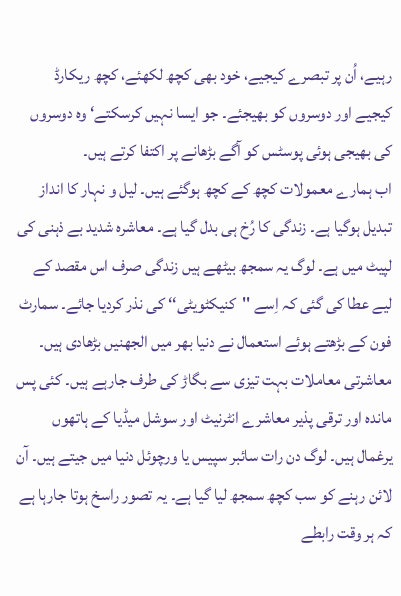رہیے، اُن پر تبصرے کیجیے، خود بھی کچھ لکھئے، کچھ ریکارڈ کیجیے اور دوسروں کو بھیجئے۔ جو ایسا نہیں کرسکتے‘ وہ دوسروں کی بھیجی ہوئی پوسٹس کو آگے بڑھانے پر اکتفا کرتے ہیں۔
اب ہمارے معمولات کچھ کے کچھ ہوگئے ہیں۔ لیل و نہار کا انداز تبدیل ہوگیا ہے۔ زندگی کا رُخ ہی بدل گیا ہے۔ معاشرہ شدید بے ذہنی کی لپیٹ میں ہے۔ لوگ یہ سمجھ بیٹھے ہیں زندگی صرف اس مقصد کے لیے عطا کی گئی کہ اِسے ''کنیکٹویٹی‘‘ کی نذر کردیا جائے۔ سمارٹ فون کے بڑھتے ہوئے استعمال نے دنیا بھر میں الجھنیں بڑھادی ہیں۔ معاشرتی معاملات بہت تیزی سے بگاڑ کی طرف جارہے ہیں۔ کئی پس ماندہ اور ترقی پذیر معاشرے انٹرنیٹ اور سوشل میڈیا کے ہاتھوں یرغمال ہیں۔ لوگ دن رات سائبر سپیس یا ورچوئل دنیا میں جیتے ہیں۔ آن لائن رہنے کو سب کچھ سمجھ لیا گیا ہے۔ یہ تصور راسخ ہوتا جارہا ہے کہ ہر وقت رابطے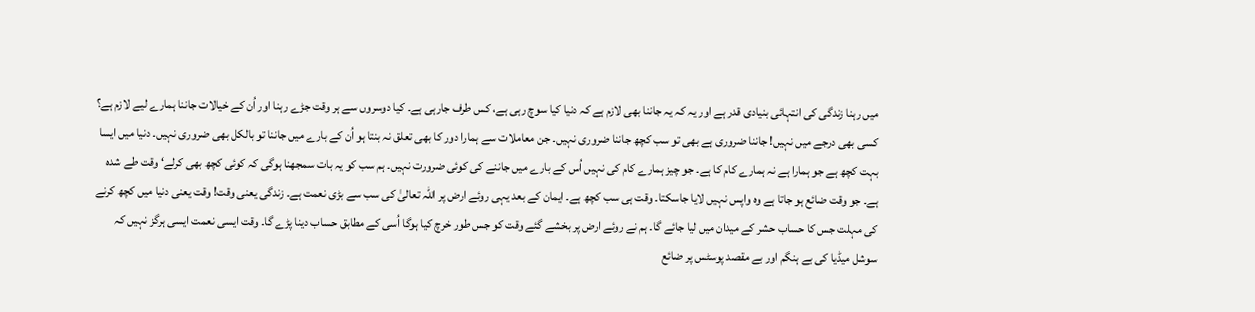میں رہنا زندگی کی انتہائی بنیادی قدر ہے اور یہ کہ یہ جاننا بھی لازم ہے کہ دنیا کیا سوچ رہی ہے، کس طرف جارہی ہے۔ کیا دوسروں سے ہر وقت جڑے رہنا اور اُن کے خیالات جاننا ہمارے لیے لازم ہے؟ کسی بھی درجے میں نہیں! جاننا ضروری ہے بھی تو سب کچھ جاننا ضروری نہیں۔ جن معاملات سے ہمارا دور کا بھی تعلق نہ بنتا ہو اُن کے بارے میں جاننا تو بالکل بھی ضروری نہیں۔ دنیا میں ایسا بہت کچھ ہے جو ہمارا ہے نہ ہمارے کام کا ہے۔ جو چیز ہمارے کام کی نہیں اُس کے بارے میں جاننے کی کوئی ضرورت نہیں۔ ہم سب کو یہ بات سمجھنا ہوگی کہ کوئی کچھ بھی کرلے‘ وقت طے شدہ ہے۔ جو وقت ضائع ہو جاتا ہے وہ واپس نہیں لایا جاسکتا۔ وقت ہی سب کچھ ہے۔ ایمان کے بعد یہی روئے ارض پر اللہ تعالیٰ کی سب سے بڑی نعمت ہے۔ زندگی یعنی وقت! وقت یعنی دنیا میں کچھ کرنے کی مہلت جس کا حساب حشر کے میدان میں لیا جائے گا۔ ہم نے روئے ارض پر بخشے گئے وقت کو جس طور خرچ کیا ہوگا اُسی کے مطابق حساب دینا پڑے گا۔ وقت ایسی نعمت ایسی ہرگز نہیں کہ سوشل میڈیا کی بے ہنگم اور بے مقصد پوسٹس پر ضائع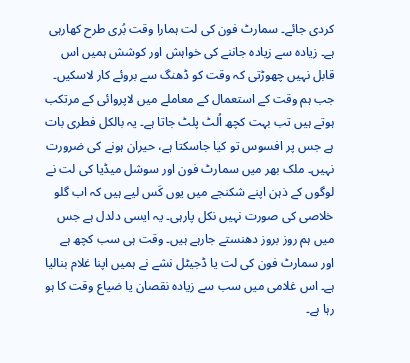کردی جائے۔ سمارٹ فون کی لت ہمارا وقت بُری طرح کھارہی ہے۔ زیادہ سے زیادہ جاننے کی خواہش اور کوشش ہمیں اس قابل نہیں چھوڑتی کہ وقت کو ڈھنگ سے بروئے کار لاسکیں۔ جب ہم وقت کے استعمال کے معاملے میں لاپروائی کے مرتکب ہوتے ہیں تب بہت کچھ اُلٹ پلٹ جاتا ہے۔ یہ بالکل فطری بات ہے جس پر افسوس تو کیا جاسکتا ہے، حیران ہونے کی ضرورت نہیں۔ ملک بھر میں سمارٹ فون اور سوشل میڈیا کی لت نے لوگوں کے ذہن اپنے شکنجے میں یوں کَس لیے ہیں کہ اب گلو خلاصی کی صورت نہیں نکل پارہی۔ یہ ایسی دلدل ہے جس میں ہم روز بروز دھنستے جارہے ہیں۔ وقت ہی سب کچھ ہے اور سمارٹ فون کی لت یا ڈجیٹل نشے نے ہمیں اپنا غلام بنالیا ہے۔ اس غلامی میں سب سے زیادہ نقصان یا ضیاع وقت کا ہو رہا ہے۔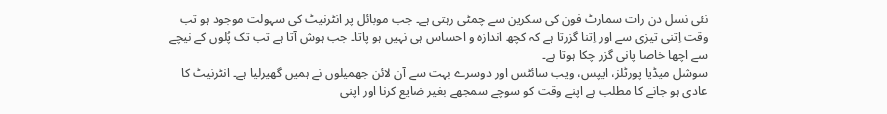نئی نسل دن رات سمارٹ فون کی سکرین سے چمٹی رہتی ہے۔ جب موبائل پر انٹرنیٹ کی سہولت موجود ہو تب وقت اِتنی تیزی سے اور اِتنا گزرتا ہے کہ کچھ اندازہ و احساس ہی نہیں ہو پاتا۔ جب ہوش آتا ہے تب تک پُلوں کے نیچے سے اچھا خاصا پانی گزر چکا ہوتا ہے۔
سوشل میڈیا پورٹلز، ایپس، ویب سائٹس اور دوسرے بہت سے آن لائن جھمیلوں نے ہمیں گھیرلیا ہے۔ انٹرنیٹ کا عادی ہو جانے کا مطلب ہے اپنے وقت کو سوچے سمجھے بغیر ضایع کرنا اور اپنی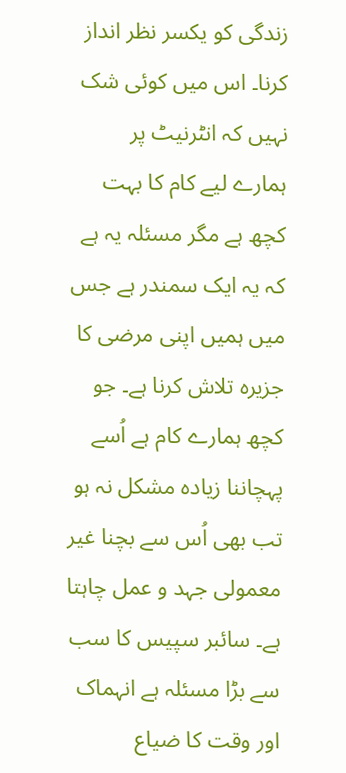زندگی کو یکسر نظر انداز کرنا۔ اس میں کوئی شک نہیں کہ انٹرنیٹ پر ہمارے لیے کام کا بہت کچھ ہے مگر مسئلہ یہ ہے کہ یہ ایک سمندر ہے جس میں ہمیں اپنی مرضی کا جزیرہ تلاش کرنا ہے۔ جو کچھ ہمارے کام ہے اُسے پہچاننا زیادہ مشکل نہ ہو تب بھی اُس سے بچنا غیر معمولی جہد و عمل چاہتا ہے۔ سائبر سپیس کا سب سے بڑا مسئلہ ہے انہماک اور وقت کا ضیاع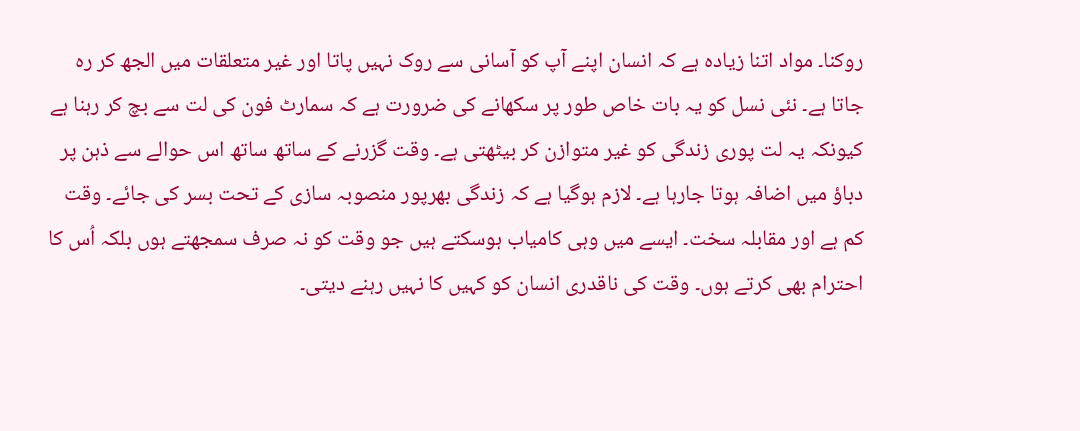روکنا۔ مواد اتنا زیادہ ہے کہ انسان اپنے آپ کو آسانی سے روک نہیں پاتا اور غیر متعلقات میں الجھ کر رہ جاتا ہے۔ نئی نسل کو یہ بات خاص طور پر سکھانے کی ضرورت ہے کہ سمارٹ فون کی لت سے بچ کر رہنا ہے کیونکہ یہ لت پوری زندگی کو غیر متوازن کر بیٹھتی ہے۔ وقت گزرنے کے ساتھ ساتھ اس حوالے سے ذہن پر دباؤ میں اضافہ ہوتا جارہا ہے۔ لازم ہوگیا ہے کہ زندگی بھرپور منصوبہ سازی کے تحت بسر کی جائے۔ وقت کم ہے اور مقابلہ سخت۔ ایسے میں وہی کامیاب ہوسکتے ہیں جو وقت کو نہ صرف سمجھتے ہوں بلکہ اُس کا احترام بھی کرتے ہوں۔ وقت کی ناقدری انسان کو کہیں کا نہیں رہنے دیتی۔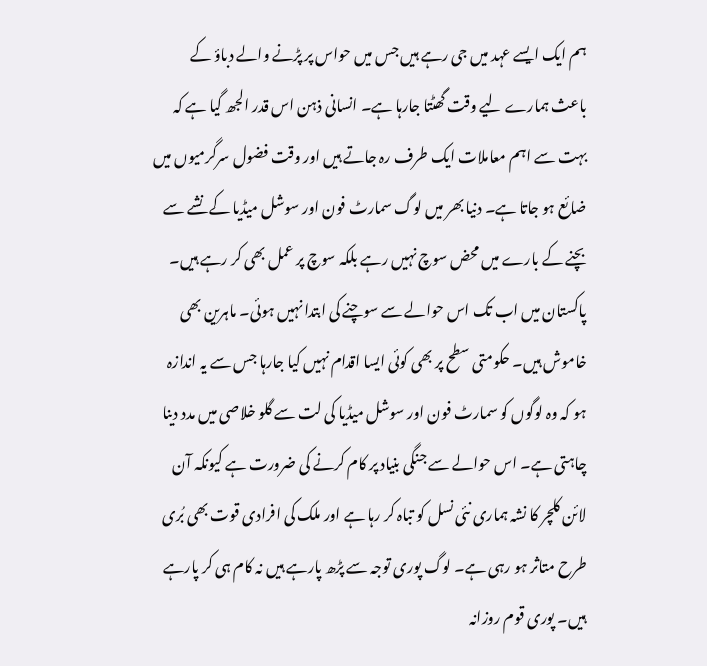ہم ایک ایسے عہد میں جی رہے ہیں جس میں حواس پر پڑنے والے دباؤ کے باعث ہمارے لیے وقت گھٹتا جارہا ہے۔ انسانی ذہن اس قدر الجھ گیا ہے کہ بہت سے اہم معاملات ایک طرف رہ جاتے ہیں اور وقت فضول سرگرمیوں میں ضائع ہو جاتا ہے۔ دنیا بھر میں لوگ سمارٹ فون اور سوشل میڈیا کے نشے سے بچنے کے بارے میں محض سوچ نہیں رہے بلکہ سوچ پر عمل بھی کر رہے ہیں۔ پاکستان میں اب تک اس حوالے سے سوچنے کی ابتدا نہیں ہوئی۔ ماہرین بھی خاموش ہیں۔ حکومتی سطح پر بھی کوئی ایسا اقدام نہیں کیا جارہا جس سے یہ اندازہ ہو کہ وہ لوگوں کو سمارٹ فون اور سوشل میڈیا کی لت سے گلو خلاصی میں مدد دینا چاہتی ہے۔ اس حوالے سے جنگی بنیاد پر کام کرنے کی ضرورت ہے کیونکہ آن لائن کلچر کا نشہ ہماری نئی نسل کو تباہ کر رہا ہے اور ملک کی افرادی قوت بھی بُری طرح متاثر ہو رہی ہے۔ لوگ پوری توجہ سے پڑھ پارہے ہیں نہ کام ہی کر پارہے ہیں۔ پوری قوم روزانہ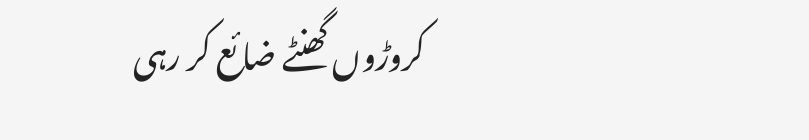کروڑوں گھنٹے ضائع کر رہی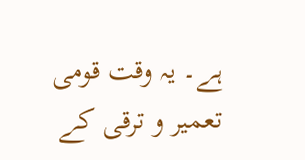ہے۔ یہ وقت قومی تعمیر و ترقی کے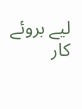لیے بروئے کار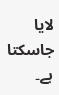لایا جاسکتا ہے۔